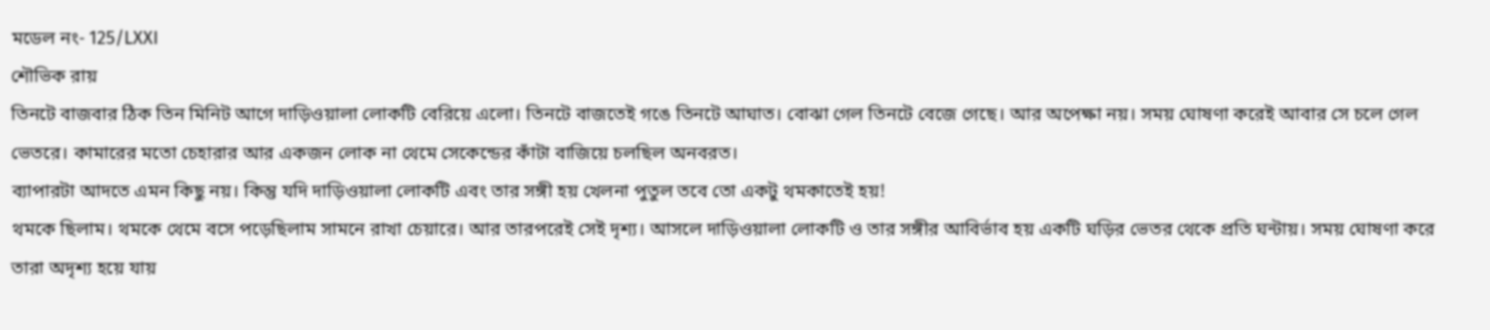মডেল নং- 125/LXXI
শৌভিক রায়
তিনটে বাজবার ঠিক তিন মিনিট আগে দাড়িওয়ালা লোকটি বেরিয়ে এলো। তিনটে বাজতেই গঙে তিনটে আঘাত। বোঝা গেল তিনটে বেজে গেছে। আর অপেক্ষা নয়। সময় ঘোষণা করেই আবার সে চলে গেল ভেতরে। কামারের মতো চেহারার আর একজন লোক না থেমে সেকেন্ডের কাঁটা বাজিয়ে চলছিল অনবরত।
ব্যাপারটা আদতে এমন কিছু নয়। কিন্তু যদি দাড়িওয়ালা লোকটি এবং তার সঙ্গী হয় খেলনা পুতুল তবে তো একটু থমকাতেই হয়!
থমকে ছিলাম। থমকে থেমে বসে পড়েছিলাম সামনে রাখা চেয়ারে। আর তারপরেই সেই দৃশ্য। আসলে দাড়িওয়ালা লোকটি ও তার সঙ্গীর আবির্ভাব হয় একটি ঘড়ির ভেতর থেকে প্রতি ঘন্টায়। সময় ঘোষণা করে তারা অদৃশ্য হয়ে যায়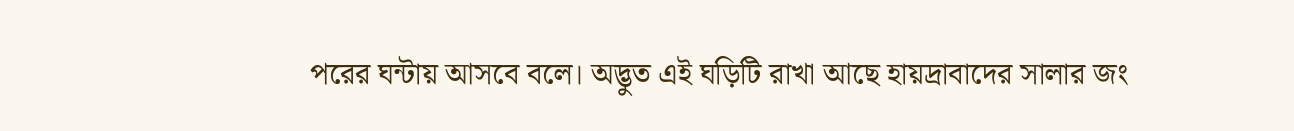পরের ঘন্টায় আসবে বলে। অদ্ভুত এই ঘড়িটি রাখা আছে হায়দ্রাবাদের সালার জং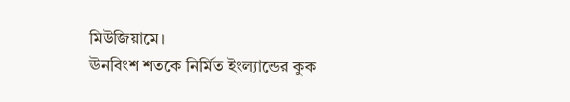মিউজিয়ামে।
ঊনবিংশ শতকে নির্মিত ইংল্যান্ডের কুক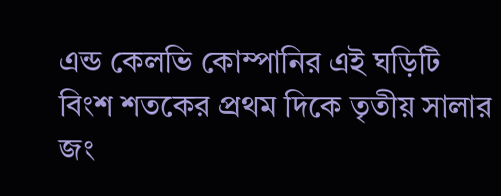এন্ড কেলভি কোম্পানির এই ঘড়িটি বিংশ শতকের প্রথম দিকে তৃতীয় সালার জং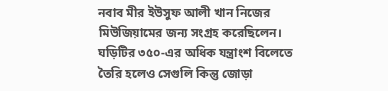নবাব মীর ইউসুফ আলী খান নিজের মিউজিয়ামের জন্য সংগ্রহ করেছিলেন। ঘড়িটির ৩৫০-এর অধিক যন্ত্রাংশ বিলেতে তৈরি হলেও সেগুলি কিন্তু জোড়া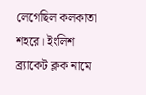লেগেছিল কলকাতা শহরে। ইংলিশ ব্র্যাকেট ক্লক নামে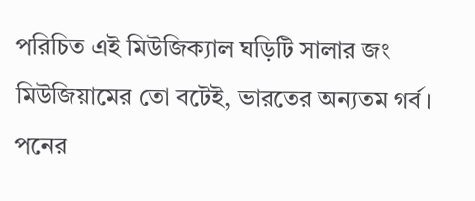পরিচিত এই মিউজিক্যাল ঘড়িটি সালার জং মিউজিয়ামের তো বটেই, ভারতের অন্যতম গর্ব। পনের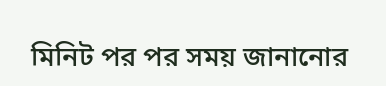মিনিট পর পর সময় জানানোর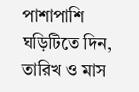পাশাপাশি ঘড়িটিতে দিন, তারিখ ও মাস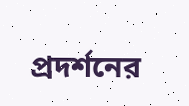প্রদর্শনের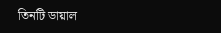তিনটি ডায়াল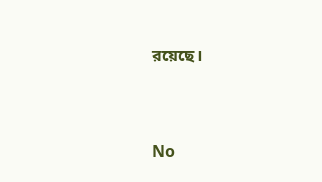রয়েছে।


No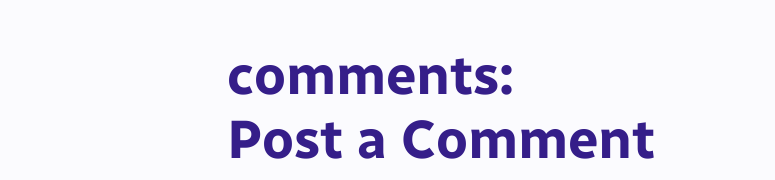comments:
Post a Comment